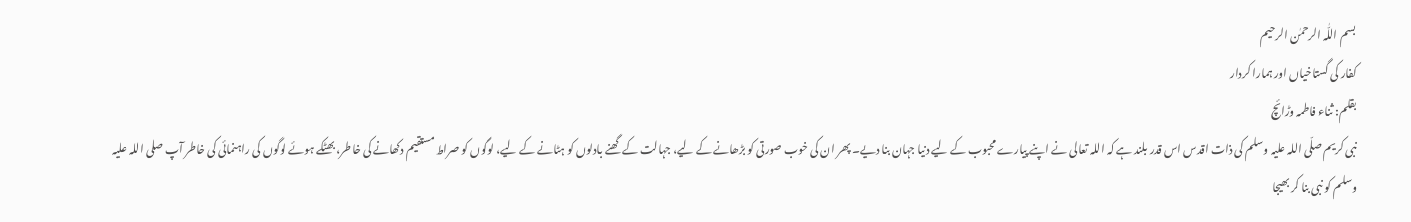بسم اللّٰہ الرحمٰن الرحیم
کفار کی گستاخیاں اور ہمارا کردار
بقلم: ثناء فاطمہ وڑائچ
نبی کریم صلّی اللہ علیہ وسلم کی ذات اقدس اس قدر بلند ہے کہ اللہ تعالی نے اپنے پیارے محبوب کے لیے دنیا جہان بنا دیے۔ پھر ان کی خوب صورتی کو بڑھانے کے لیے، جہالت کے گھنے بادلوں کو ہٹانے کے لیے، لوگوں کو صراط مستقیم دکھانے کی خاطر، بھٹکے ہوئے لوگوں کی راہنمائی کی خاطر آپ صلی اللہ علیہ وسلم کو نبی بنا کر بھیجا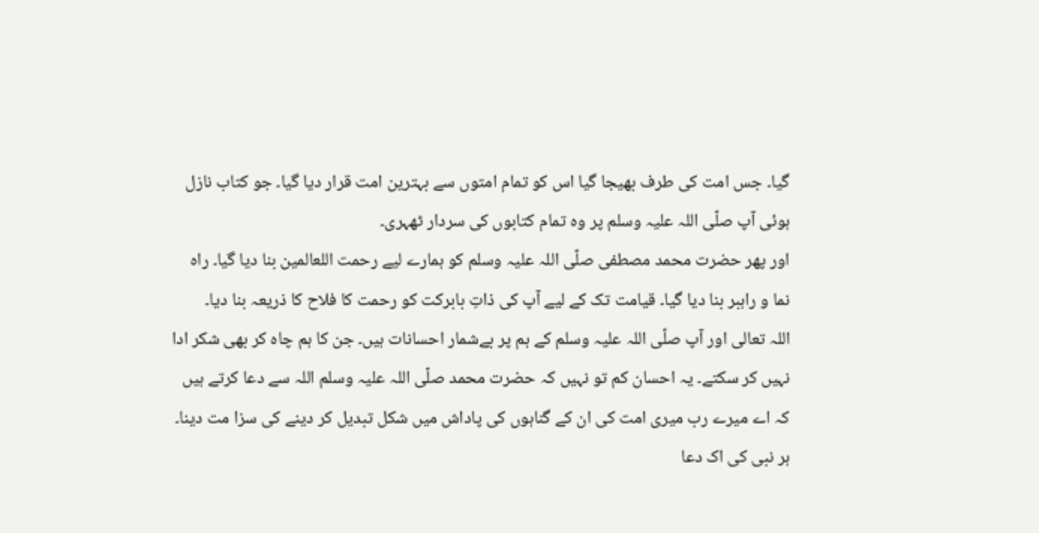گیا۔ جس امت کی طرف بھیجا گیا اس کو تمام امتوں سے بہترین امت قرار دیا گیا۔ جو کتاب نازل ہوئی آپ صلّی اللہ علیہ وسلم پر وہ تمام کتابوں کی سردار ٹھہری۔
اور پھر حضرت محمد مصطفی صلّی اللہ علیہ وسلم کو ہمارے لیے رحمت اللعالمین بنا دیا گیا۔ راہ نما و راہبر بنا دیا گیا۔ قیامت تک کے لیے آپ کی ذاتِ بابرکت کو رحمت کا فلاح کا ذریعہ بنا دیا۔
اللہ تعالی اور آپ صلّی اللہ علیہ وسلم کے ہم پر بےشمار احسانات ہیں۔ جن کا ہم چاہ کر بھی شکر ادا نہیں کر سکتے۔ یہ احسان کم تو نہیں کہ حضرت محمد صلّی اللہ علیہ وسلم اللہ سے دعا کرتے ہیں کہ اے میرے رب میری امت کی ان کے گناہوں کی پاداش میں شکل تبدیل کر دینے کی سزا مت دینا۔
ہر نبی کی اک دعا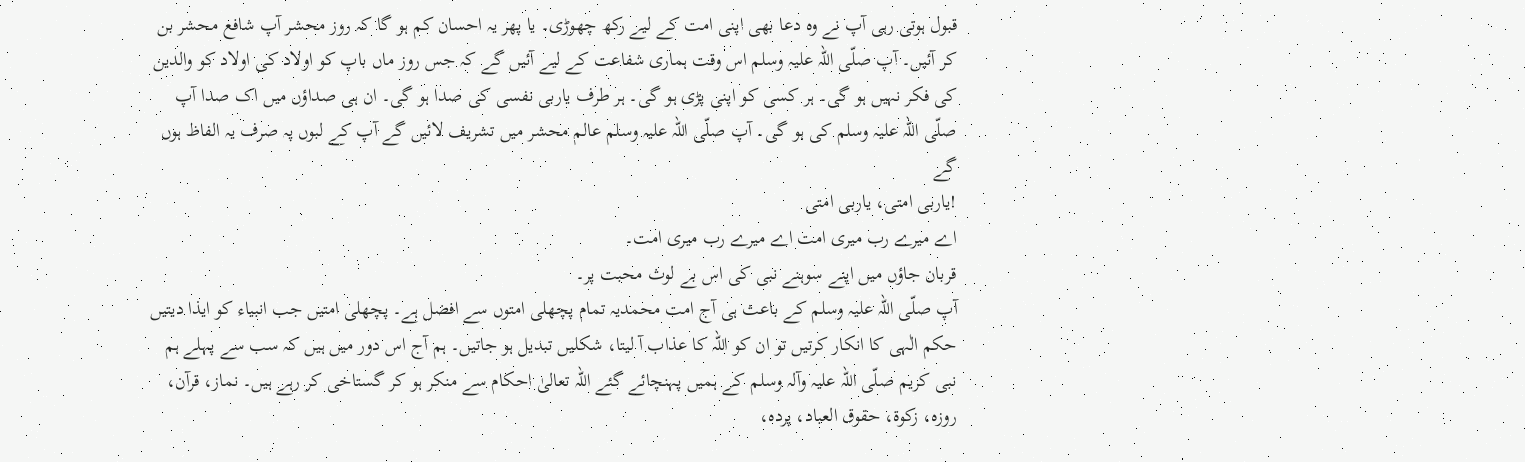قبول ہوتی رہی آپ نے وہ دعا بھی اپنی امت کے لیے رکھ چھوڑی۔ یا پھر یہ احسان کم ہو گا کہ روز محشر آپ شافع محشر بن کر آئیں۔ آپ صلّی اللہ علیہ وسلم اس وقت ہماری شفاعت کے لیے آئیں گے کہ جس روز ماں باپ کو اولاد کی اولاد کو والدین کی فکر نہیں ہو گی۔ ہر کسی کو اپنی پڑی ہو گی۔ ہر طرف یاربی نفسی کی صدا ہو گی۔ ان ہی صداؤں میں اک صدا آپ صلّی اللہ علیہ وسلم کی ہو گی۔ آپ صلّی اللہ علیہ وسلم عالم محشر میں تشریف لائیں گے آپ کے لبوں پہ صرف یہ الفاظ ہوں گے
!یاربی امتی، یاربی امتی
اے میرے رب میری امت اے میرے رب میری امت۔
قربان جاؤں میں اپنے سوہنے نبی کی اس بے لوث محبت پر۔
آپ صلّی اللہ علیہ وسلم کے باعث ہی آج امت محمدیہ تمام پچھلی امتوں سے افضل ہے۔ پچھلی امتیں جب انبیاء کو ایذا دیتیں حکم الٰہی کا انکار کرتیں تو ان کو اللہ کا عذاب آ لیتا، شکلیں تبدیل ہو جاتیں۔ ہم آج اس دور میں ہیں کہ سب سے پہلے ہم نبی کریم صلّی اللہ علیہ وآلہ وسلم کے ہمیں پہنچائے گئے اللہ تعالیٰ احکام سے منکر ہو کر گستاخی کر رہے ہیں۔ نماز، قرآن، روزہ، زکوة، حقوق العباد، پردہ،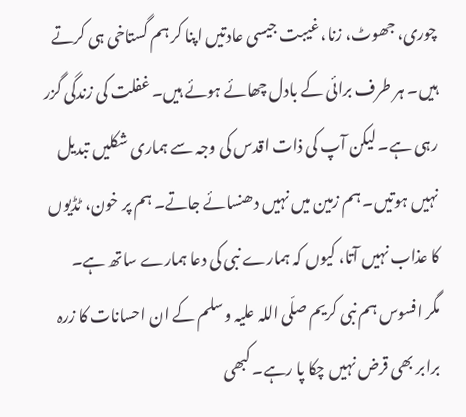چوری، جھوٹ، زنا، غیبت جیسی عادتیں اپنا کر ہم گستاخی ہی کرتے ہیں۔ ہر طرف برائی کے بادل چھائے ہوئے ہیں۔ غفلت کی زندگی گزر رہی ہے۔ لیکن آپ کی ذات اقدس کی وجہ سے ہماری شکلیں تبدیل نہیں ہوتیں۔ ہم زمین میں نہیں دھنسائے جاتے۔ ہم پر خون، ٹڈیوں کا عذاب نہیں آتا، کیوں کہ ہمارے نبی کی دعا ہمارے ساتھ ہے۔
مگر افسوس ہم نبی کریم صلّی اللہ علیہ وسلم کے ان احسانات کا زرہ برابر بھی قرض نہیں چکا پا رہے۔ کبھی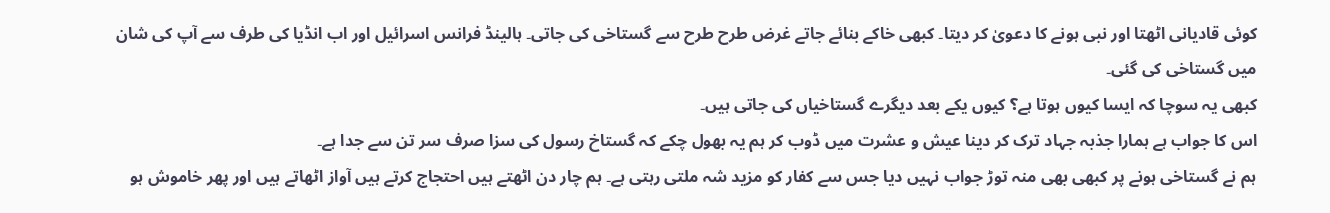کوئی قادیانی اٹھتا اور نبی ہونے کا دعویٰ کر دیتا۔ کبھی خاکے بنائے جاتے غرض طرح طرح سے گستاخی کی جاتی۔ ہالینڈ فرانس اسرائیل اور اب انڈیا کی طرف سے آپ کی شان میں گستاخی کی گئی۔
کبھی یہ سوچا کہ ایسا کیوں ہوتا ہے؟ کیوں یکے بعد دیگرے گستاخیاں کی جاتی ہیں۔
اس کا جواب ہے ہمارا جذبہ جہاد ترک کر دینا عیش و عشرت میں ڈوب کر ہم یہ بھول چکے کہ گستاخ رسول کی سزا صرف سر تن سے جدا ہے۔
ہم نے گستاخی ہونے پر کبھی بھی منہ توڑ جواب نہیں دیا جس سے کفار کو مزید شہ ملتی رہتی ہے۔ ہم چار دن اٹھتے ہیں احتجاج کرتے ہیں آواز اٹھاتے ہیں اور پھر خاموش ہو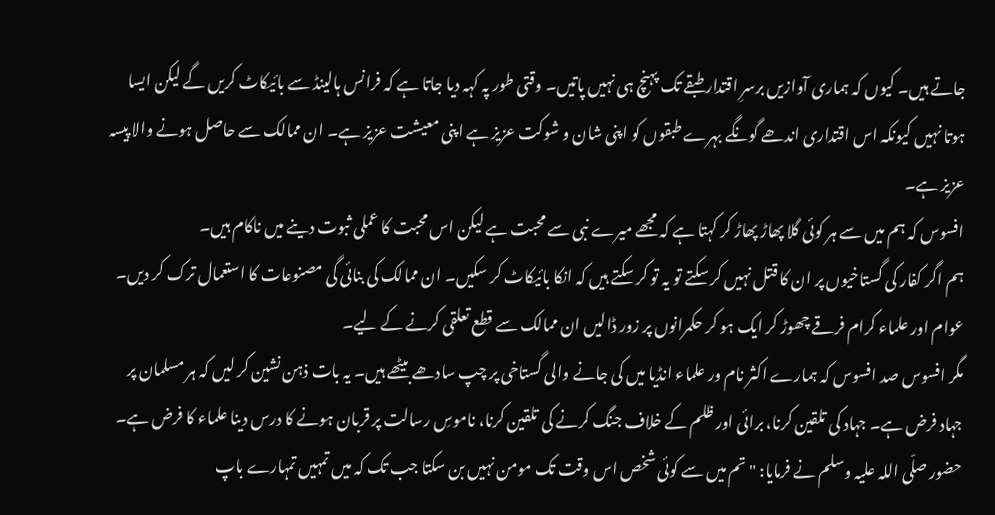جاتے ہیں۔ کیوں کہ ہماری آوازیں برسرِ اقتدار طبقے تک پہنچ ہی نہیں پاتیں۔ وقتی طور پہ کہہ دیا جاتا ہے کہ فرانس ہالینڈ سے بائیکاٹ کریں گے لیکن ایسا ہوتا نہیں کیونکہ اس اقتداری اندھے گونگے بہرے طبقوں کو اپنی شان و شوکت عزیز ہے اپنی معیشت عزیز ہے۔ ان ممالک سے حاصل ہونے والا پیسہ عزیز ہے۔
افسوس کہ ہم میں سے ہر کوئی گلا پھاڑ پھاڑ کر کہتا ہے کہ مجھے میرے نبی سے محبت ہے لیکن اس محبت کا عملی ثبوت دینے میں ناکام ہیں۔
ہم اگر کفار کی گستاخیوں پر ان کا قتل نہیں کر سکتے تو یہ تو کر سکتے ہیں کہ انکا بائیکاٹ کر سکیں۔ ان ممالک کی بنائی گی مصنوعات کا استعمال ترک کر دیں۔
عوام اور علماء کرام فرقے چھوڑ کر ایک ہو کر حکمرانوں پر زور ڈالیں ان ممالک سے قطع تعلقی کرنے کے لیے۔
مگر افسوس صد افسوس کہ ہمارے اکثر نام ور علماء انڈیا میں کی جانے والی گستاخی پر چپ سادھے بیٹھے ہیں۔ یہ بات ذہن نشین کر لیں کہ ہر مسلمان پر جہاد فرض ہے۔ جہاد کی تلقین کرنا، برائی اور ظلم کے خلاف جنگ کرنے کی تلقین کرنا، ناموسِ رسالت پر قربان ہونے کا درس دینا علماء کا فرض ہے۔
حضور صلّی اللہ علیہ وسلم نے فرمایا: "تم میں سے کوئی شخص اس وقت تک مومن نہیں بن سکتا جب تک کہ میں تمہیں تمہارے باپ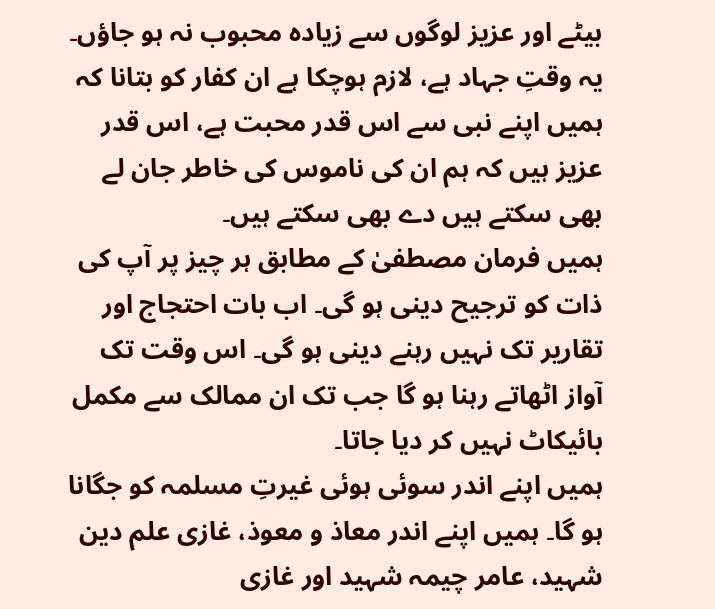بیٹے اور عزیز لوگوں سے زیادہ محبوب نہ ہو جاؤں۔
یہ وقتِ جہاد ہے، لازم ہوچکا ہے ان کفار کو بتانا کہ ہمیں اپنے نبی سے اس قدر محبت ہے، اس قدر عزیز ہیں کہ ہم ان کی ناموس کی خاطر جان لے بھی سکتے ہیں دے بھی سکتے ہیں۔
ہمیں فرمان مصطفیٰ کے مطابق ہر چیز پر آپ کی ذات کو ترجیح دینی ہو گی۔ اب بات احتجاج اور تقاریر تک نہیں رہنے دینی ہو گی۔ اس وقت تک آواز اٹھاتے رہنا ہو گا جب تک ان ممالک سے مکمل بائیکاٹ نہیں کر دیا جاتا۔
ہمیں اپنے اندر سوئی ہوئی غیرتِ مسلمہ کو جگانا ہو گا۔ ہمیں اپنے اندر معاذ و معوذ، غازی علم دین شہید، عامر چیمہ شہید اور غازی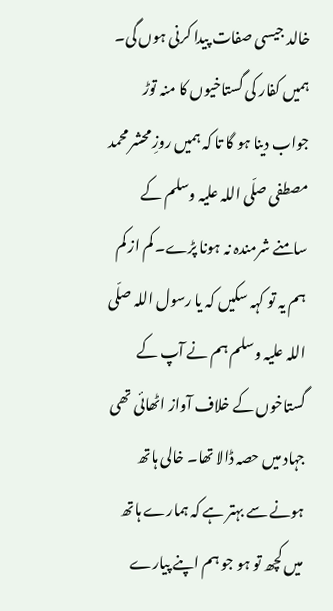خالد جیسی صفات پیدا کرنی ہوں گی۔ ہمیں کفار کی گستاخیوں کا منہ توڑ جواب دینا ہو گا تا کہ ہمیں روزِ محشر محمد مصطفی صلّی اللہ علیہ وسلم کے سامنے شرمندہ نہ ہونا پڑے۔ کم از کم ہم یہ تو کہہ سکیں کہ یا رسول اللہ صلّی اللہ علیہ وسلم ہم نے آپ کے گستاخوں کے خلاف آواز اٹھائی تھی جہاد میں حصہ ڈالا تھا۔ خالی ہاتھ ہونے سے بہتر ہے کہ ہمارے ہاتھ میں کچھ تو ہو جو ہم اپنے پیارے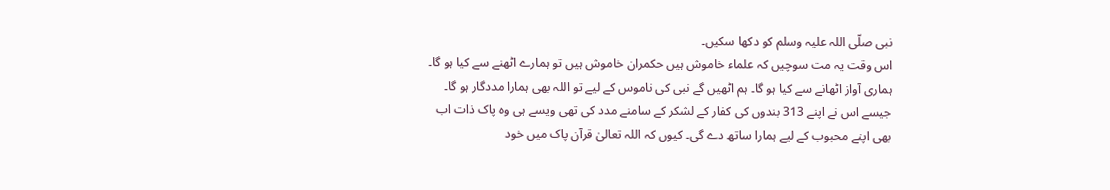نبی صلّی اللہ علیہ وسلم کو دکھا سکیں۔
اس وقت یہ مت سوچیں کہ علماء خاموش ہیں حکمران خاموش ہیں تو ہمارے اٹھنے سے کیا ہو گا۔ ہماری آواز اٹھانے سے کیا ہو گا۔ ہم اٹھیں گے نبی کی ناموس کے لیے تو اللہ بھی ہمارا مددگار ہو گا۔ جیسے اس نے اپنے 313 بندوں کی کفار کے لشکر کے سامنے مدد کی تھی ویسے ہی وہ پاک ذات اب بھی اپنے محبوب کے لیے ہمارا ساتھ دے گی۔ کیوں کہ اللہ تعالیٰ قرآن پاک میں خود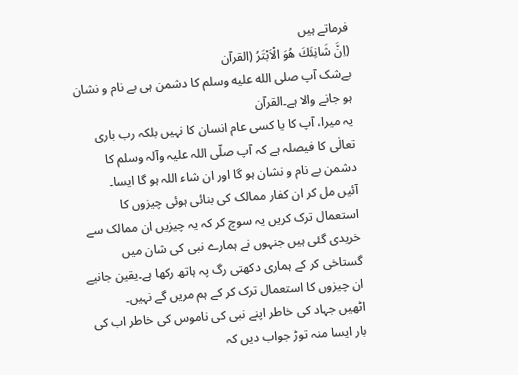فرماتے ہیں
(اِنَ٘ شَانِئَكَ هُوَ الْاَبْتَرُ (القرآن
بےشک آپ صلى الله عليه وسلم کا دشمن ہی بے نام و نشان ہو جانے والا ہے۔القرآن
یہ میرا، آپ کا یا کسی عام انسان کا نہیں بلکہ رب باری تعالٰی کا فیصلہ ہے کہ آپ صلّی اللہ علیہ وآلہ وسلم کا دشمن بے نام و نشان ہو گا اور ان شاء اللہ ہو گا ایسا۔
آئیں مل کر ان کفار ممالک کی بنائی ہوئی چیزوں کا استعمال ترک کریں یہ سوچ کر کہ یہ چیزیں ان ممالک سے خریدی گئی ہیں جنہوں نے ہمارے نبی کی شان میں گستاخی کر کے ہماری دکھتی رگ پہ ہاتھ رکھا ہے۔یقین جانیے ان چیزوں کا استعمال ترک کر کے ہم مریں گے نہیں۔
اٹھیں جہاد کی خاطر اپنے نبی کی ناموس کی خاطر اب کی بار ایسا منہ توڑ جواب دیں کہ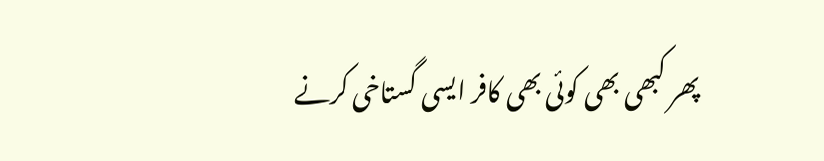پھر کبھی بھی کوئی بھی کافر ایسی گستاخی کرنے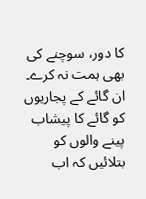کا دور، سوچنے کی بھی ہمت نہ کرے۔ ان گائے کے پجاریوں کو گائے کا پیشاب پینے والوں کو بتلائیں کہ اب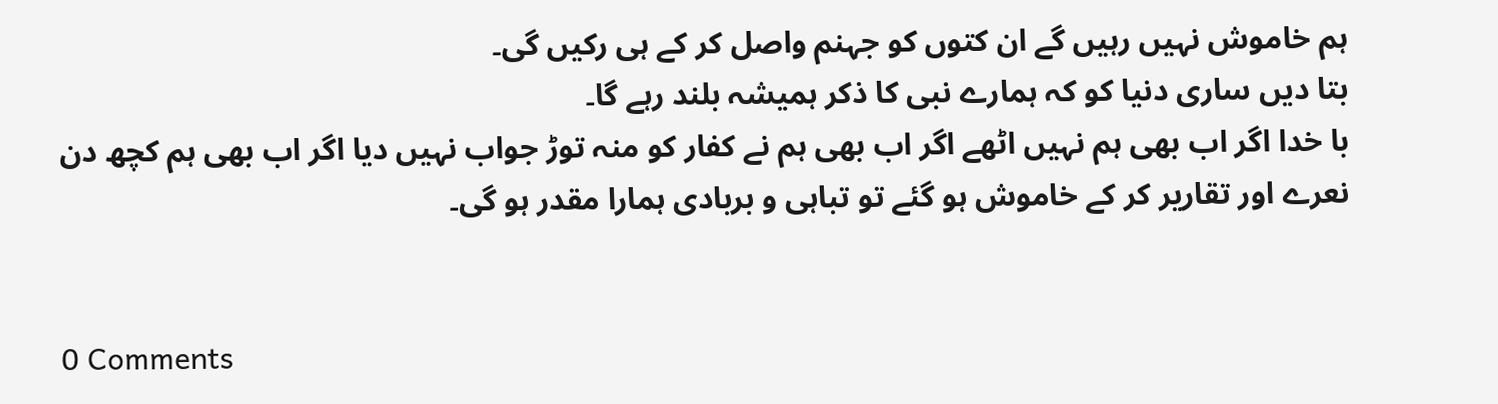ہم خاموش نہیں رہیں گے ان کتوں کو جہنم واصل کر کے ہی رکیں گی۔
بتا دیں ساری دنیا کو کہ ہمارے نبی کا ذکر ہمیشہ بلند رہے گا۔
با خدا اگر اب بھی ہم نہیں اٹھے اگر اب بھی ہم نے کفار کو منہ توڑ جواب نہیں دیا اگر اب بھی ہم کچھ دن نعرے اور تقاریر کر کے خاموش ہو گئے تو تباہی و بربادی ہمارا مقدر ہو گی۔


0 Comments